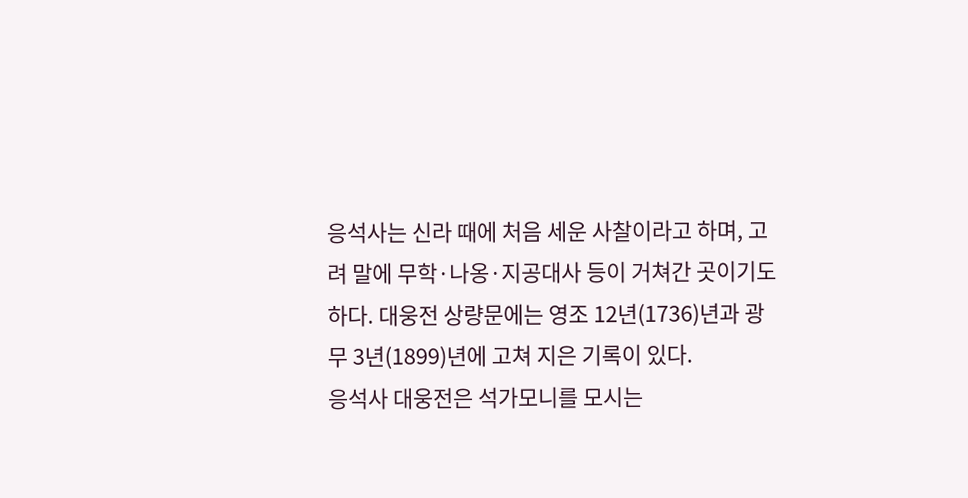응석사는 신라 때에 처음 세운 사찰이라고 하며, 고려 말에 무학·나옹·지공대사 등이 거쳐간 곳이기도 하다. 대웅전 상량문에는 영조 12년(1736)년과 광무 3년(1899)년에 고쳐 지은 기록이 있다.
응석사 대웅전은 석가모니를 모시는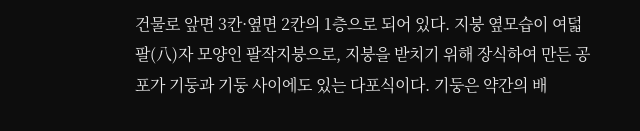건물로 앞면 3칸·옆면 2칸의 1층으로 되어 있다. 지붕 옆모습이 여덟 팔(八)자 모양인 팔작지붕으로, 지붕을 받치기 위해 장식하여 만든 공포가 기둥과 기둥 사이에도 있는 다포식이다. 기둥은 약간의 배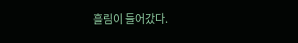흘림이 들어갔다.